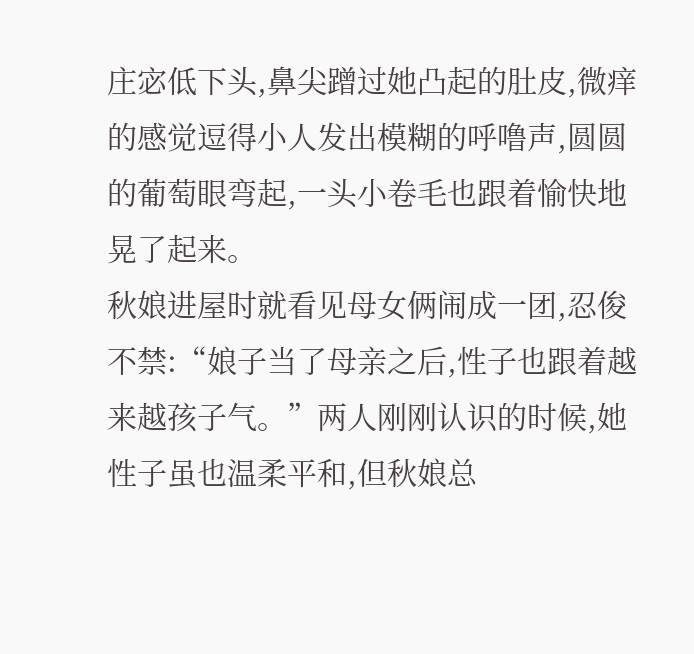庄宓低下头,鼻尖蹭过她凸起的肚皮,微痒的感觉逗得小人发出模糊的呼噜声,圆圆的葡萄眼弯起,一头小卷毛也跟着愉快地晃了起来。
秋娘进屋时就看见母女俩闹成一团,忍俊不禁:“娘子当了母亲之后,性子也跟着越来越孩子气。”两人刚刚认识的时候,她性子虽也温柔平和,但秋娘总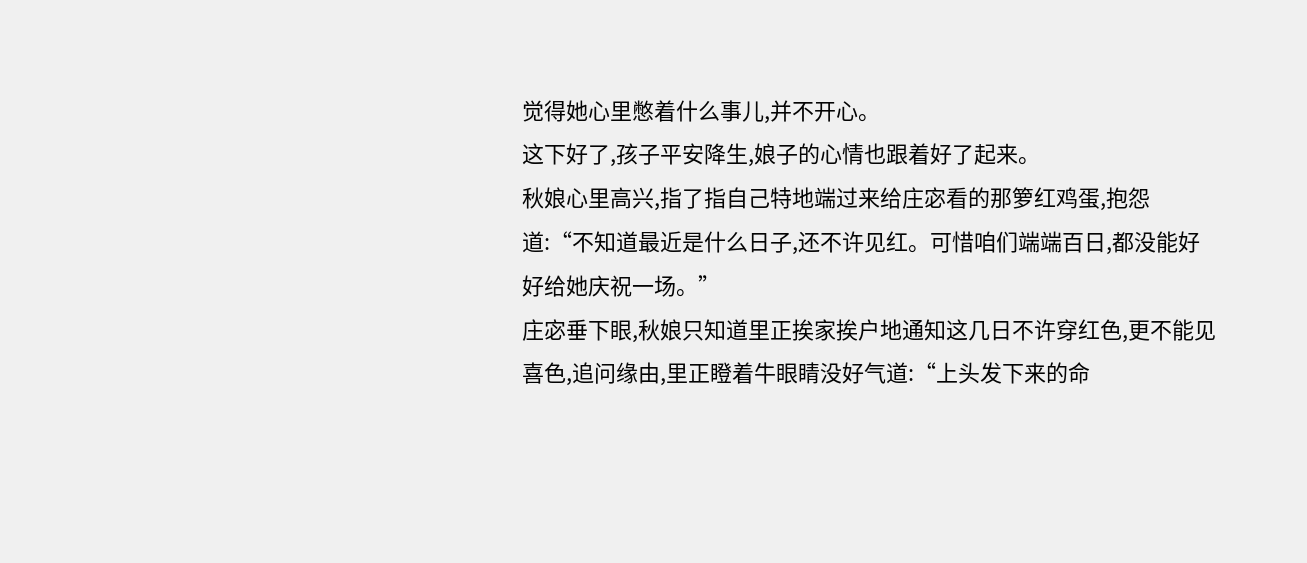觉得她心里憋着什么事儿,并不开心。
这下好了,孩子平安降生,娘子的心情也跟着好了起来。
秋娘心里高兴,指了指自己特地端过来给庄宓看的那箩红鸡蛋,抱怨道:“不知道最近是什么日子,还不许见红。可惜咱们端端百日,都没能好好给她庆祝一场。”
庄宓垂下眼,秋娘只知道里正挨家挨户地通知这几日不许穿红色,更不能见喜色,追问缘由,里正瞪着牛眼睛没好气道:“上头发下来的命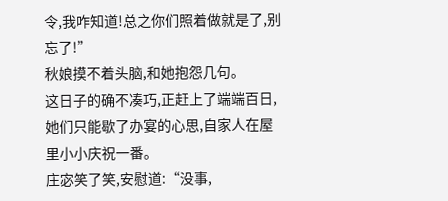令,我咋知道!总之你们照着做就是了,别忘了!”
秋娘摸不着头脑,和她抱怨几句。
这日子的确不凑巧,正赶上了端端百日,她们只能歇了办宴的心思,自家人在屋里小小庆祝一番。
庄宓笑了笑,安慰道:“没事,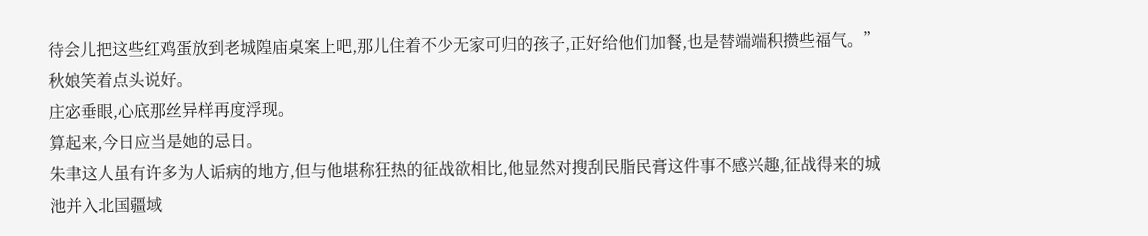待会儿把这些红鸡蛋放到老城隍庙桌案上吧,那儿住着不少无家可归的孩子,正好给他们加餐,也是替端端积攒些福气。”
秋娘笑着点头说好。
庄宓垂眼,心底那丝异样再度浮现。
算起来,今日应当是她的忌日。
朱聿这人虽有许多为人诟病的地方,但与他堪称狂热的征战欲相比,他显然对搜刮民脂民膏这件事不感兴趣,征战得来的城池并入北国疆域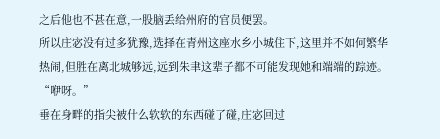之后他也不甚在意,一股脑丢给州府的官员便罢。
所以庄宓没有过多犹豫,选择在青州这座水乡小城住下,这里并不如何繁华热闹,但胜在离北城够远,远到朱聿这辈子都不可能发现她和端端的踪迹。
“咿呀。”
垂在身畔的指尖被什么软软的东西碰了碰,庄宓回过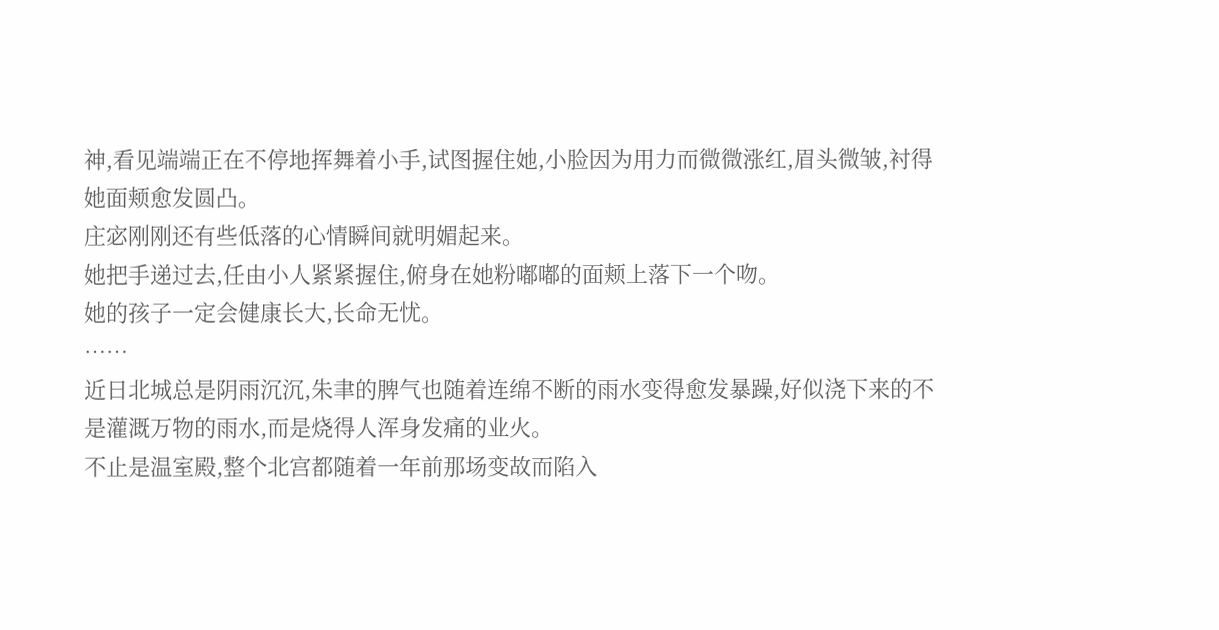神,看见端端正在不停地挥舞着小手,试图握住她,小脸因为用力而微微涨红,眉头微皱,衬得她面颊愈发圆凸。
庄宓刚刚还有些低落的心情瞬间就明媚起来。
她把手递过去,任由小人紧紧握住,俯身在她粉嘟嘟的面颊上落下一个吻。
她的孩子一定会健康长大,长命无忧。
……
近日北城总是阴雨沉沉,朱聿的脾气也随着连绵不断的雨水变得愈发暴躁,好似浇下来的不是灌溉万物的雨水,而是烧得人浑身发痛的业火。
不止是温室殿,整个北宫都随着一年前那场变故而陷入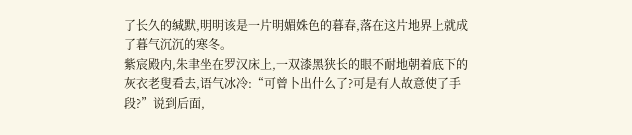了长久的缄默,明明该是一片明媚姝色的暮春,落在这片地界上就成了暮气沉沉的寒冬。
紫宸殿内,朱聿坐在罗汉床上,一双漆黑狭长的眼不耐地朝着底下的灰衣老叟看去,语气冰冷:“可曾卜出什么了?可是有人故意使了手段?”说到后面,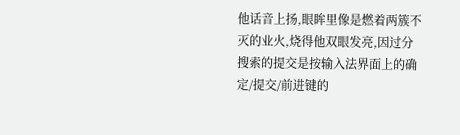他话音上扬,眼眸里像是燃着两簇不灭的业火,烧得他双眼发亮,因过分
搜索的提交是按输入法界面上的确定/提交/前进键的